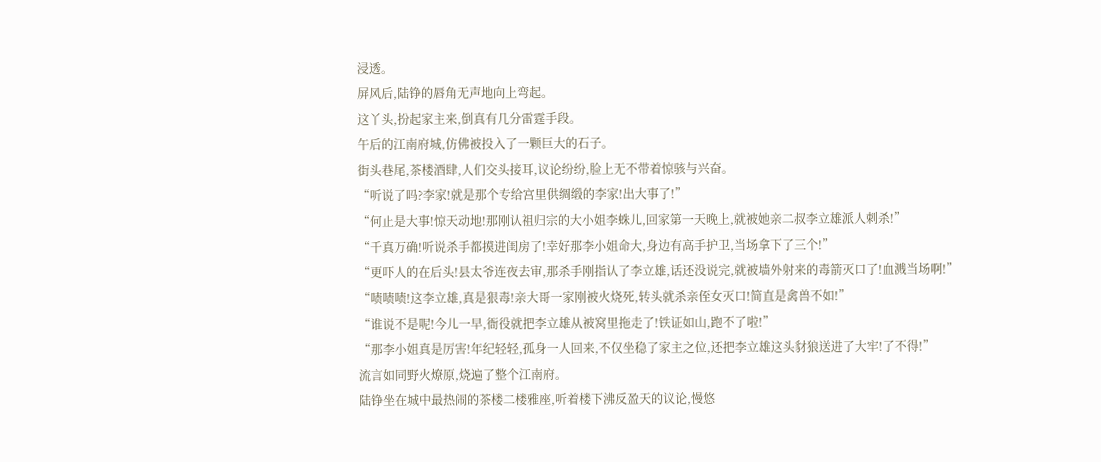浸透。
屏风后,陆铮的唇角无声地向上弯起。
这丫头,扮起家主来,倒真有几分雷霆手段。
午后的江南府城,仿佛被投入了一颗巨大的石子。
街头巷尾,茶楼酒肆,人们交头接耳,议论纷纷,脸上无不带着惊骇与兴奋。
“听说了吗?李家!就是那个专给宫里供绸缎的李家!出大事了!”
“何止是大事!惊天动地!那刚认祖归宗的大小姐李蛛儿,回家第一天晚上,就被她亲二叔李立雄派人刺杀!”
“千真万确!听说杀手都摸进闺房了!幸好那李小姐命大,身边有高手护卫,当场拿下了三个!”
“更吓人的在后头!县太爷连夜去审,那杀手刚指认了李立雄,话还没说完,就被墙外射来的毒箭灭口了!血溅当场啊!”
“啧啧啧!这李立雄,真是狠毒!亲大哥一家刚被火烧死,转头就杀亲侄女灭口!简直是禽兽不如!”
“谁说不是呢!今儿一早,衙役就把李立雄从被窝里拖走了!铁证如山,跑不了啦!”
“那李小姐真是厉害!年纪轻轻,孤身一人回来,不仅坐稳了家主之位,还把李立雄这头豺狼送进了大牢!了不得!”
流言如同野火燎原,烧遍了整个江南府。
陆铮坐在城中最热闹的茶楼二楼雅座,听着楼下沸反盈天的议论,慢悠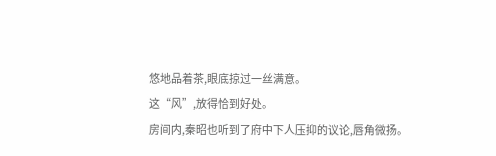悠地品着茶,眼底掠过一丝满意。
这“风”,放得恰到好处。
房间内,秦昭也听到了府中下人压抑的议论,唇角微扬。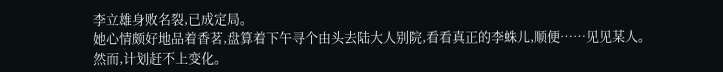李立雄身败名裂,已成定局。
她心情颇好地品着香茗,盘算着下午寻个由头去陆大人别院,看看真正的李蛛儿,顺便……见见某人。
然而,计划赶不上变化。